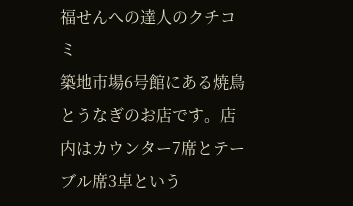福せんへの達人のクチコミ
築地市場6号館にある焼鳥とうなぎのお店です。店内はカウンター7席とテーブル席3卓という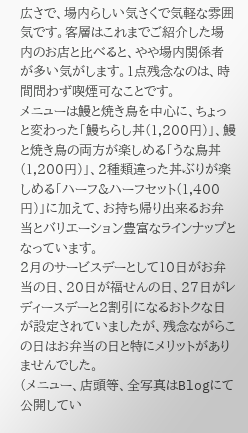広さで、場内らしい気さくで気軽な雰囲気です。客層はこれまでご紹介した場内のお店と比べると、やや場内関係者が多い気がします。1点残念なのは、時間問わず喫煙可なことです。
メニューは鰻と焼き鳥を中心に、ちょっと変わった「鰻ちらし丼(1,200円)」、鰻と焼き鳥の両方が楽しめる「うな鳥丼(1,200円)」、2種類違った丼ぶりが楽しめる「ハーフ&ハーフセット(1,400円)」に加えて、お持ち帰り出来るお弁当とバリエーション豊富なラインナップとなっています。
2月のサービスデーとして10日がお弁当の日、20日が福せんの日、27日がレディースデーと2割引になるおトクな日が設定されていましたが、残念ながらこの日はお弁当の日と特にメリットがありませんでした。
(メニュー、店頭等、全写真はBlogにて公開してい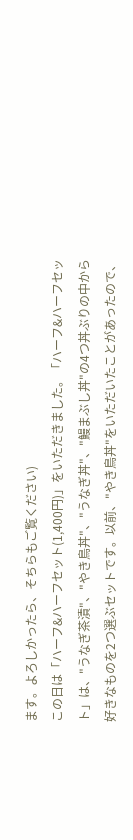ます。よろしかったら、そちらもご覧ください)
この日は「ハーフ&ハーフセット(1,400円)」をいただきました。「ハーフ&ハーフセット」は、"うなぎ茶漬"、"やき鳥丼"、"うなぎ丼"、"鰻まぶし丼"の4つ丼ぶりの中から好きなものを2つ選ぶセットです。以前、"やき鳥丼"をいただいたことがあったので、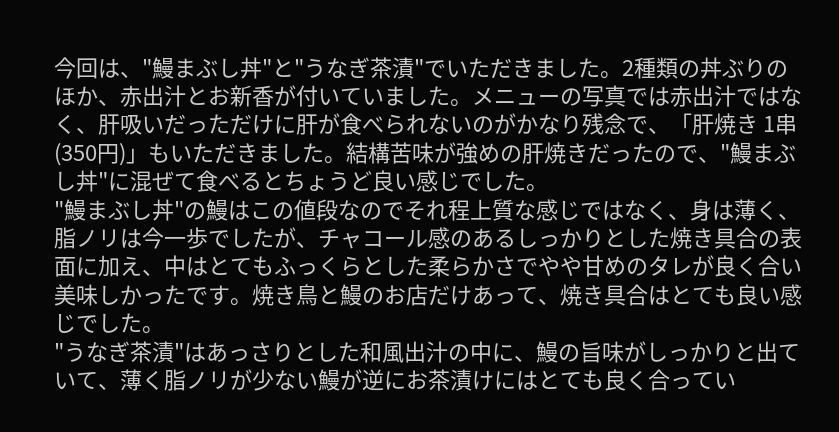今回は、"鰻まぶし丼"と"うなぎ茶漬"でいただきました。2種類の丼ぶりのほか、赤出汁とお新香が付いていました。メニューの写真では赤出汁ではなく、肝吸いだっただけに肝が食べられないのがかなり残念で、「肝焼き 1串(350円)」もいただきました。結構苦味が強めの肝焼きだったので、"鰻まぶし丼"に混ぜて食べるとちょうど良い感じでした。
"鰻まぶし丼"の鰻はこの値段なのでそれ程上質な感じではなく、身は薄く、脂ノリは今一歩でしたが、チャコール感のあるしっかりとした焼き具合の表面に加え、中はとてもふっくらとした柔らかさでやや甘めのタレが良く合い美味しかったです。焼き鳥と鰻のお店だけあって、焼き具合はとても良い感じでした。
"うなぎ茶漬"はあっさりとした和風出汁の中に、鰻の旨味がしっかりと出ていて、薄く脂ノリが少ない鰻が逆にお茶漬けにはとても良く合ってい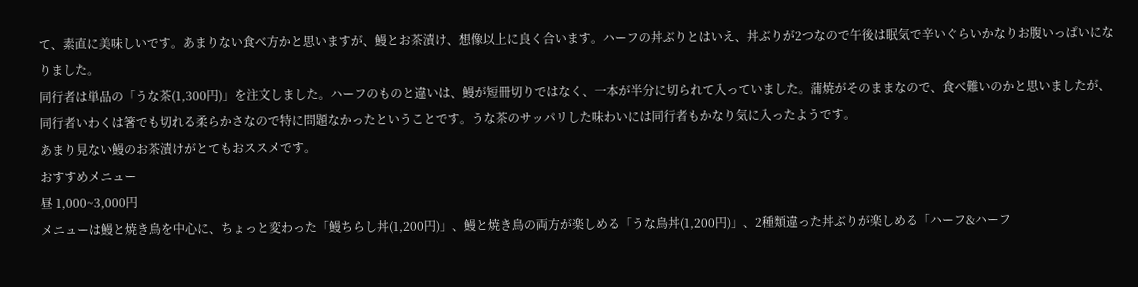て、素直に美味しいです。あまりない食べ方かと思いますが、鰻とお茶漬け、想像以上に良く合います。ハーフの丼ぶりとはいえ、丼ぶりが2つなので午後は眠気で辛いぐらいかなりお腹いっぱいになりました。
同行者は単品の「うな茶(1,300円)」を注文しました。ハーフのものと違いは、鰻が短冊切りではなく、一本が半分に切られて入っていました。蒲焼がそのままなので、食べ難いのかと思いましたが、同行者いわくは箸でも切れる柔らかさなので特に問題なかったということです。うな茶のサッパリした味わいには同行者もかなり気に入ったようです。
あまり見ない鰻のお茶漬けがとてもおススメです。
おすすめメニュー
昼 1,000~3,000円
メニューは鰻と焼き鳥を中心に、ちょっと変わった「鰻ちらし丼(1,200円)」、鰻と焼き鳥の両方が楽しめる「うな鳥丼(1,200円)」、2種類違った丼ぶりが楽しめる「ハーフ&ハーフ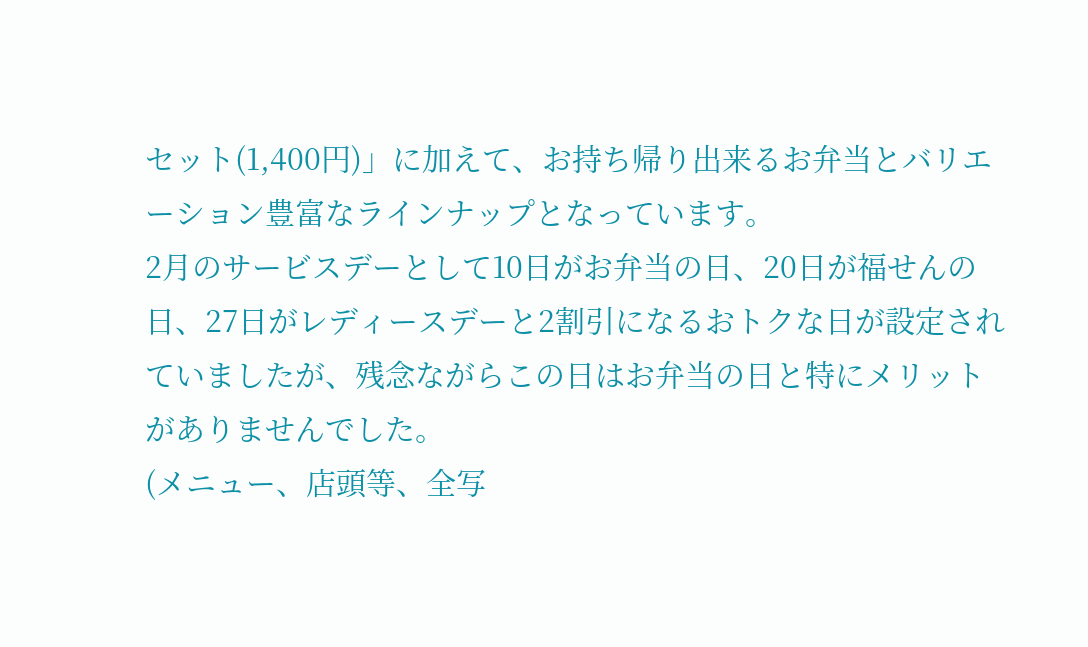セット(1,400円)」に加えて、お持ち帰り出来るお弁当とバリエーション豊富なラインナップとなっています。
2月のサービスデーとして10日がお弁当の日、20日が福せんの日、27日がレディースデーと2割引になるおトクな日が設定されていましたが、残念ながらこの日はお弁当の日と特にメリットがありませんでした。
(メニュー、店頭等、全写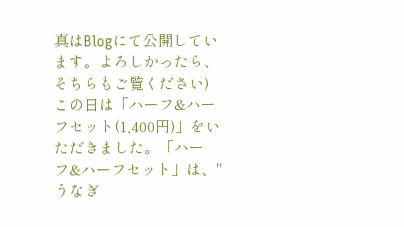真はBlogにて公開しています。よろしかったら、そちらもご覧ください)
この日は「ハーフ&ハーフセット(1,400円)」をいただきました。「ハーフ&ハーフセット」は、"うなぎ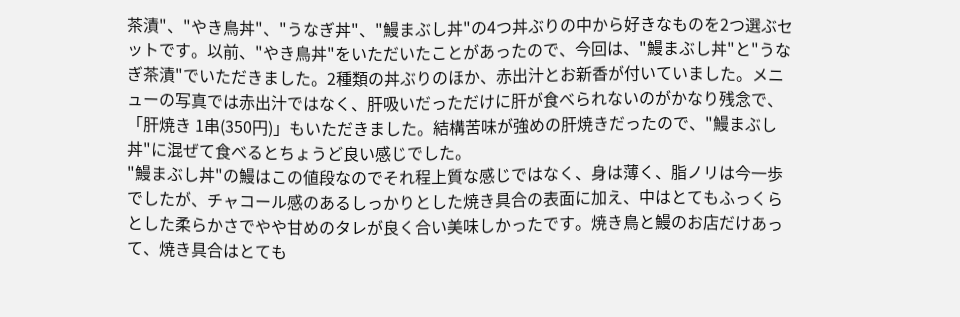茶漬"、"やき鳥丼"、"うなぎ丼"、"鰻まぶし丼"の4つ丼ぶりの中から好きなものを2つ選ぶセットです。以前、"やき鳥丼"をいただいたことがあったので、今回は、"鰻まぶし丼"と"うなぎ茶漬"でいただきました。2種類の丼ぶりのほか、赤出汁とお新香が付いていました。メニューの写真では赤出汁ではなく、肝吸いだっただけに肝が食べられないのがかなり残念で、「肝焼き 1串(350円)」もいただきました。結構苦味が強めの肝焼きだったので、"鰻まぶし丼"に混ぜて食べるとちょうど良い感じでした。
"鰻まぶし丼"の鰻はこの値段なのでそれ程上質な感じではなく、身は薄く、脂ノリは今一歩でしたが、チャコール感のあるしっかりとした焼き具合の表面に加え、中はとてもふっくらとした柔らかさでやや甘めのタレが良く合い美味しかったです。焼き鳥と鰻のお店だけあって、焼き具合はとても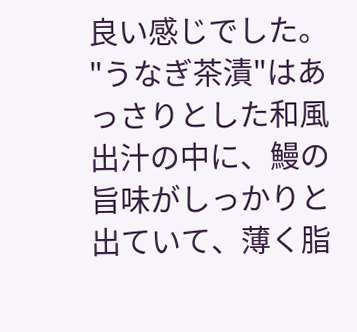良い感じでした。
"うなぎ茶漬"はあっさりとした和風出汁の中に、鰻の旨味がしっかりと出ていて、薄く脂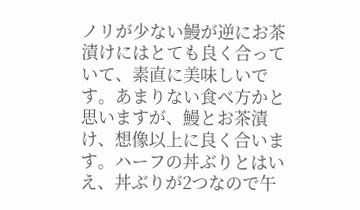ノリが少ない鰻が逆にお茶漬けにはとても良く合っていて、素直に美味しいです。あまりない食べ方かと思いますが、鰻とお茶漬け、想像以上に良く合います。ハーフの丼ぶりとはいえ、丼ぶりが2つなので午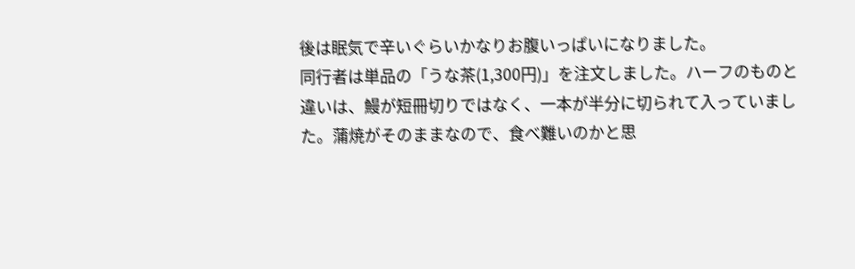後は眠気で辛いぐらいかなりお腹いっぱいになりました。
同行者は単品の「うな茶(1,300円)」を注文しました。ハーフのものと違いは、鰻が短冊切りではなく、一本が半分に切られて入っていました。蒲焼がそのままなので、食べ難いのかと思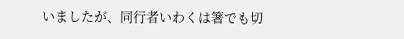いましたが、同行者いわくは箸でも切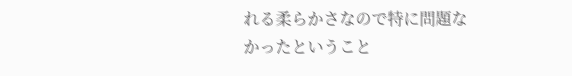れる柔らかさなので特に問題なかったということ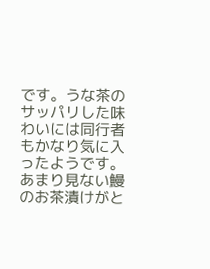です。うな茶のサッパリした味わいには同行者もかなり気に入ったようです。
あまり見ない鰻のお茶漬けがと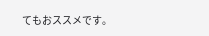てもおススメです。